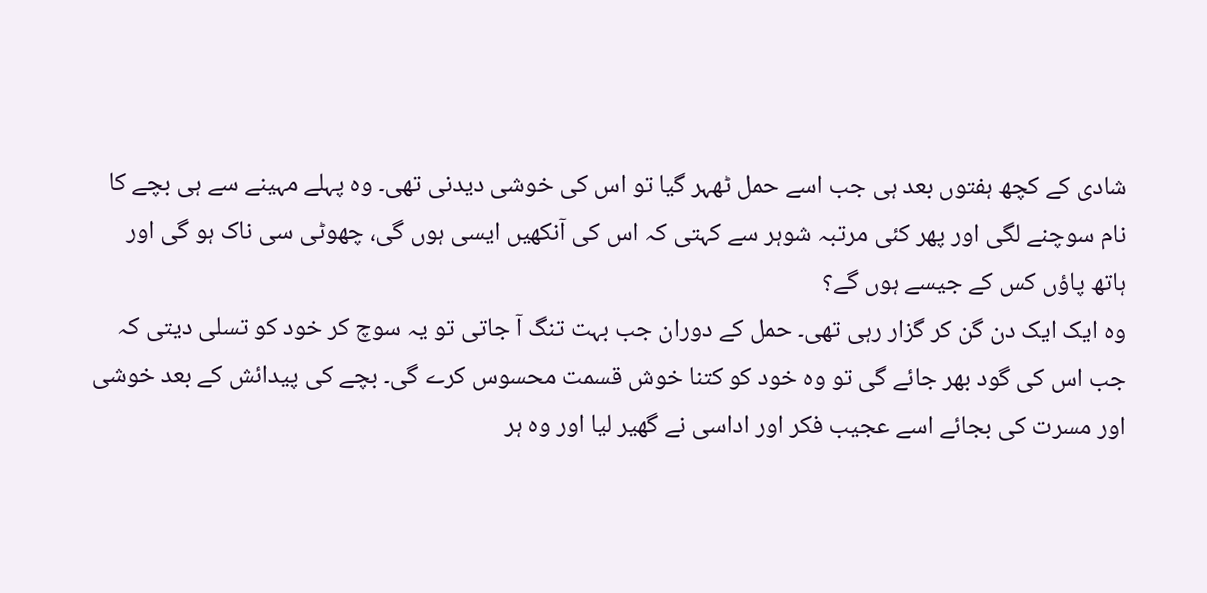شادی کے کچھ ہفتوں بعد ہی جب اسے حمل ٹھہر گیا تو اس کی خوشی دیدنی تھی۔ وہ پہلے مہینے سے ہی بچے کا نام سوچنے لگی اور پھر کئی مرتبہ شوہر سے کہتی کہ اس کی آنکھیں ایسی ہوں گی، چھوٹی سی ناک ہو گی اور ہاتھ پاؤں کس کے جیسے ہوں گے؟
وہ ایک ایک دن گن کر گزار رہی تھی۔ حمل کے دوران جب بہت تنگ آ جاتی تو یہ سوچ کر خود کو تسلی دیتی کہ جب اس کی گود بھر جائے گی تو وہ خود کو کتنا خوش قسمت محسوس کرے گی۔ بچے کی پیدائش کے بعد خوشی اور مسرت کی بجائے اسے عجیب فکر اور اداسی نے گھیر لیا اور وہ ہر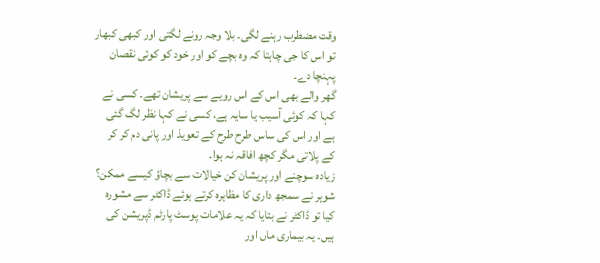وقت مضطرب رہنے لگی۔ بلا وجہ رونے لگتی اور کبھی کبھار تو اس کا جی چاہتا کہ وہ بچے کو اور خود کو کوئی نقصان پہنچا دے۔
گھر والے بھی اس کے اس رویے سے پریشان تھے۔ کسی نے کہا کہ کوئی آسیب یا سایہ ہے، کسی نے کہا نظر لگ گئی ہے اور اس کی ساس طرح طرح کے تعویذ اور پانی دم کر کر کے پلاتی مگر کچھ افاقہ نہ ہوا۔
زیادہ سوچنے اور پریشان کن خیالات سے بچاؤ کیسے ممکن؟
شوہر نے سمجھ داری کا مظاہرہ کرتے ہوئے ڈاکٹر سے مشورہ کیا تو ڈاکٹر نے بتایا کہ یہ علامات پوسٹ پارٹم ڈپریشن کی ہیں۔ یہ بیماری ماں اور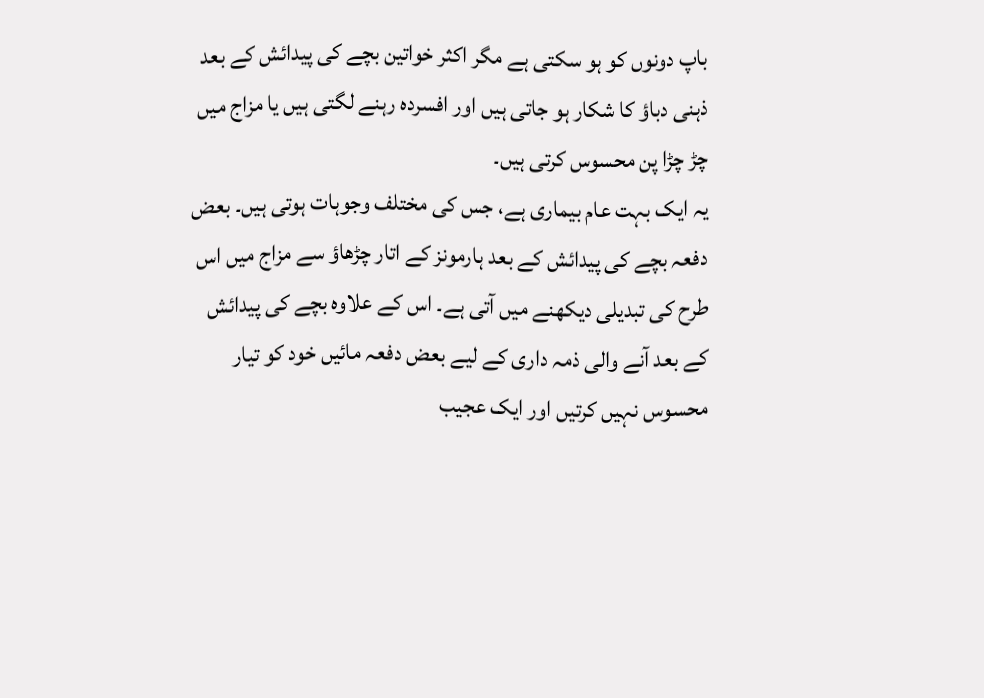باپ دونوں کو ہو سکتی ہے مگر اکثر خواتین بچے کی پیدائش کے بعد ذہنی دباؤ کا شکار ہو جاتی ہیں اور افسردہ رہنے لگتی ہیں یا مزاج میں چڑ چڑا پن محسوس کرتی ہیں۔
یہ ایک بہت عام بیماری ہے، جس کی مختلف وجوہات ہوتی ہیں۔ بعض دفعہ بچے کی پیدائش کے بعد ہارمونز کے اتار چڑھاؤ سے مزاج میں اس طرح کی تبدیلی دیکھنے میں آتی ہے۔ اس کے علاوہ بچے کی پیدائش کے بعد آنے والی ذمہ داری کے لیے بعض دفعہ مائیں خود کو تیار محسوس نہیں کرتیں اور ایک عجیب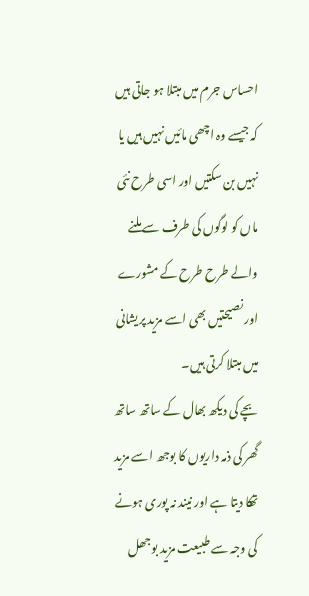احساس جرم میں مبتلا ہو جاتی ہیں کہ جیسے وہ اچھی مائیں نہیں ہیں یا نہیں بن سکتیں اور اسی طرح نئی ماں کو لوگوں کی طرف سے ملنے والے طرح طرح کے مشورے اور نصیحتیں بھی اسے مزید پریشانی میں مبتلا کرتی ہیں۔
بچے کی دیکھ بھال کے ساتھ ساتھ گھر کی ذمہ داریوں کا بوجھ اسے مزید تھکا دیتا ہے اور نیند نہ پوری ہونے کی وجہ سے طبیعت مزید بوجھل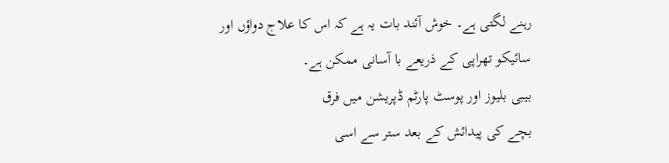رہنے لگتی ہے۔ خوش آئند بات یہ ہے کہ اس کا علاج دواؤں اور سائیکو تھراپی کے ذریعے با آسانی ممکن ہے۔
بیبی بلیوز اور پوسٹ پارٹم ڈپریشن میں فرق
بچے کی پیدائش کے بعد ستر سے اسی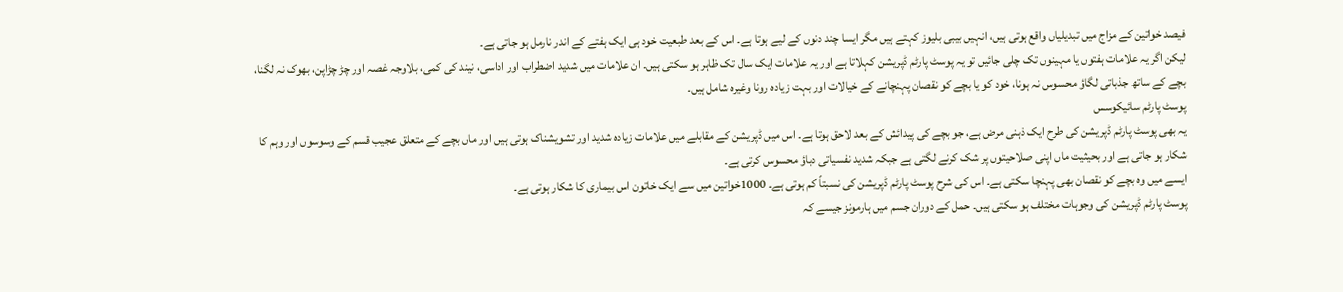فیصد خواتین کے مزاج میں تبدیلیاں واقع ہوتی ہیں، انہیں بیبی بلیوز کہتے ہیں مگر ایسا چند دنوں کے لیے ہوتا ہے۔ اس کے بعد طبعیت خود ہی ایک ہفتے کے اندر نارمل ہو جاتی ہے۔
لیکن اگر یہ علامات ہفتوں یا مہینوں تک چلی جائیں تو یہ پوسٹ پارٹم ڈپریشن کہلاتا ہے اور یہ علامات ایک سال تک ظاہر ہو سکتی ہیں۔ ان علامات میں شدید اضطراب اور اداسی، نیند کی کمی، بلاوجہ غصہ اور چڑ چڑاپن، بھوک نہ لگنا، بچے کے ساتھ جذباتی لگاؤ محسوس نہ ہونا، خود کو یا بچے کو نقصان پہنچانے کے خیالات اور بہت زیادہ رونا وغیرہ شامل ہیں۔
پوسٹ پارٹم سائیکوسس
یہ بھی پوسٹ پارٹم ڈپریشن کی طرح ایک ذہنی مرض ہے، جو بچے کی پیدائش کے بعد لاحق ہوتا ہے۔ اس میں ڈپریشن کے مقابلے میں علامات زیادہ شدید اور تشویشناک ہوتی ہیں اور ماں بچے کے متعلق عجیب قسم کے وسوسوں اور وہم کا شکار ہو جاتی ہے اور بحیثیت ماں اپنی صلاحیتوں پر شک کرنے لگتی ہے جبکہ شدید نفسیاتی دباؤ محسوس کرتی ہے۔
ایسے میں وہ بچے کو نقصان بھی پہنچا سکتی ہے۔ اس کی شرح پوسٹ پارٹم ڈپریشن کی نسبتاً کم ہوتی ہے۔ 1000خواتین میں سے ایک خاتون اس بیماری کا شکار ہوتی ہے۔
پوسٹ پارٹم ڈپریشن کی وجوہات مختلف ہو سکتی ہیں۔ حمل کے دوران جسم میں ہارمونز جیسے کہ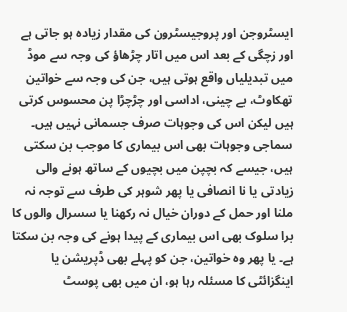ایسٹروجن اور پروجیسٹرون کی مقدار زیادہ ہو جاتی ہے اور زچگی کے بعد اس میں اتار چڑھاؤ کی وجہ سے موڈ میں تبدیلیاں واقع ہوتی ہیں، جن کی وجہ سے خواتین تھکاوٹ، بے چینی، اداسی اور چڑچڑا پن محسوس کرتی ہیں لیکن اس کی وجوہات صرف جسمانی نہیں ہیں۔ سماجی وجوہات بھی اس بیماری کا موجب بن سکتی ہیں، جیسے کہ بچپن میں بچیوں کے ساتھ ہونے والی زیادتی یا نا انصافی یا پھر شوہر کی طرف سے توجہ نہ ملنا اور حمل کے دوران خیال نہ رکھنا یا سسرال والوں کا برا سلوک بھی اس بیماری کے پیدا ہونے کی وجہ بن سکتا ہے۔ یا پھر وہ خواتین، جن کو پہلے بھی ڈپریشن یا اینگزائٹی کا مسئلہ رہا ہو، ان میں بھی پوسٹ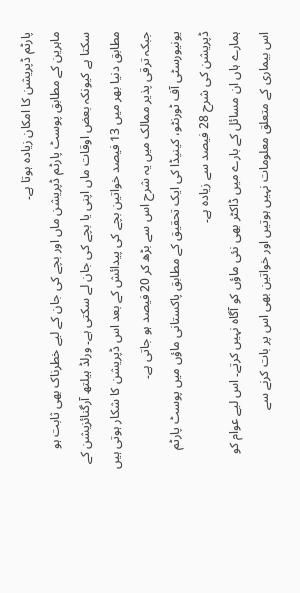پارٹم ڈپریشن کا امکان زیادہ ہوتا ہے۔
ماہرین کے مطابق پوسٹ پارٹم ڈپریشن ماں اور بچے کی جان کے لیے خطرناک بھی ثابت ہو سکتا ہے کیونکہ بعض اوقات ماں اپنی یا بچے کی جان لے سکتی ہے۔ ورلڈ ہیلتھ آرگنائزیشن کے مطابق دنیا بھر میں 13 فیصد خواتین بچے کی پیدائش کے بعد اس ڈپریشن کا شکار ہوتی ہیں جبکہ ترقی پذیر ممالک میں یہ شرح اس سے بڑھ کر 20 فیصد ہو جاتی ہے۔
یونیورسٹی آف ٹورنٹو، کینیڈا کی ایک تحقیق کے مطابق پاکستانی ماؤں میں پوسٹ پارٹم ڈپریشن کی شرح 28 فیصد سے زیادہ ہے۔
ہمارے ہاں ان مسائل کے بارے میں ڈاکٹر بھی نئی ماؤں کو آگاہ نہیں کرتے۔ اس لیے عوام کو اس بیماری کے متعلق معلومات نہیں ہوتیں اور خواتین بھی اس پر بات کرنے سے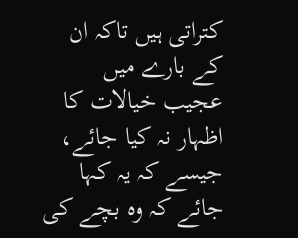کتراتی ہیں تاکہ ان کے بارے میں عجیب خیالات کا اظہار نہ کیا جائے، جیسے کہ یہ کہا جائے کہ وہ بچے کی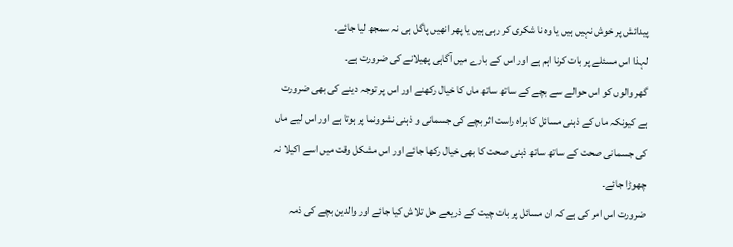پیدائش پر خوش نہیں ہیں یا وہ نا شکری کر رہی ہیں یا پھر انھیں پاگل ہی نہ سمجھ لیا جائے۔
لہذا اس مسئلے پر بات کرنا اہم ہے اور اس کے بارے میں آگاہی پھیلانے کی ضرورت ہے۔
گھر والوں کو اس حوالے سے بچے کے ساتھ ساتھ ماں کا خیال رکھنے اور اس پر توجہ دینے کی بھی ضرورت ہے کیونکہ ماں کے ذہنی مسائل کا براہ راست اثر بچے کی جسمانی و ذہنی نشوونما پر ہوتا ہے اور اس لیے ماں کی جسمانی صحت کے ساتھ ساتھ ذہنی صحت کا بھی خیال رکھا جائے اور اس مشکل وقت میں اسے اکیلا نہ چھوڑا جائے۔
ضرورت اس امر کی ہے کہ ان مسائل پر بات چیت کے ذریعے حل تلاش کیا جائے اور والدین بچے کی ذمہ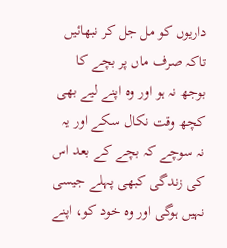داریوں کو مل جل کر نبھائیں تاکہ صرف ماں پر بچے کا بوجھ نہ ہو اور وہ اپنے لیے بھی کچھ وقت نکال سکے اور یہ نہ سوچے کہ بچے کے بعد اس کی زندگی کبھی پہلے جیسی نہیں ہوگی اور وہ خود کو، اپنے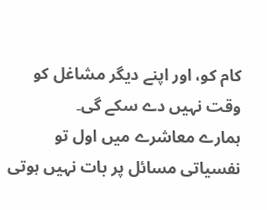کام کو، اور اپنے دیگر مشاغل کو وقت نہیں دے سکے گی۔
ہمارے معاشرے میں اول تو نفسیاتی مسائل پر بات نہیں ہوتی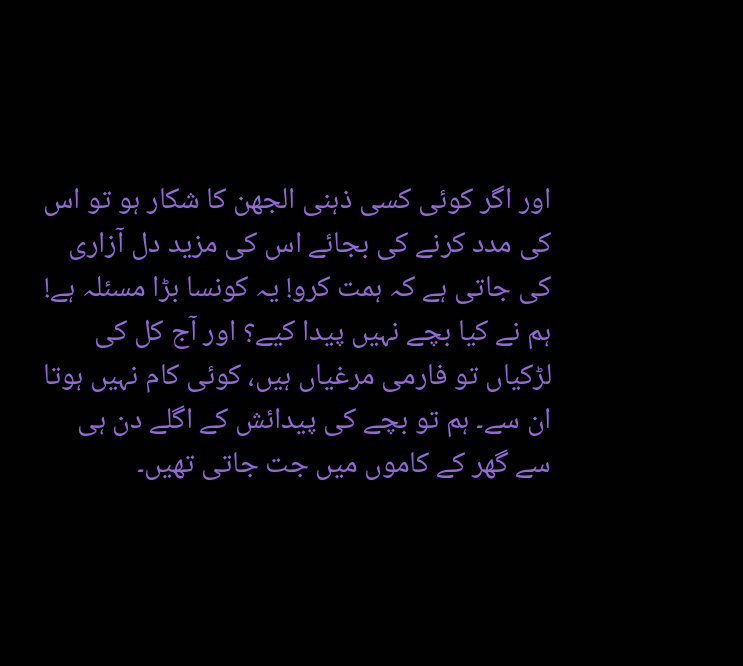اور اگر کوئی کسی ذہنی الجھن کا شکار ہو تو اس کی مدد کرنے کی بجائے اس کی مزید دل آزاری کی جاتی ہے کہ ہمت کرو! یہ کونسا بڑا مسئلہ ہے! ہم نے کیا بچے نہیں پیدا کیے؟ اور آج کل کی لڑکیاں تو فارمی مرغیاں ہیں، کوئی کام نہیں ہوتا ان سے۔ ہم تو بچے کی پیدائش کے اگلے دن ہی سے گھر کے کاموں میں جت جاتی تھیں۔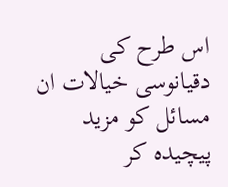اس طرح کی دقیانوسی خیالات ان مسائل کو مزید پیچیدہ کر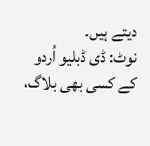دیتے ہیں۔
نوٹ: ڈی ڈبلیو اُردو کے کسی بھی بلاگ،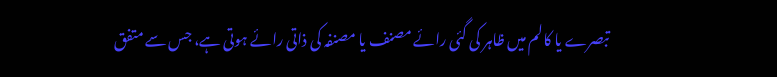تبصرے یا کالم میں ظاہر کی گئی رائے مصنف یا مصنفہ کی ذاتی رائے ہوتی ہے، جس سے متفق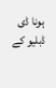ہونا ڈی ڈبلیو کے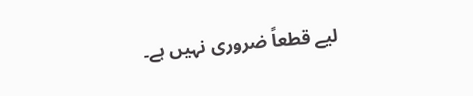لیے قطعاً ضروری نہیں ہے۔